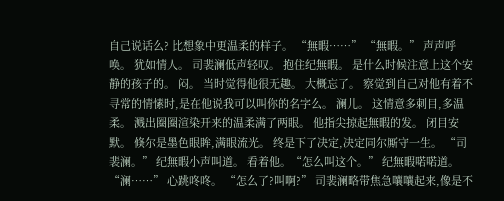自己说话么? 比想象中更温柔的样子。 “無暇……” “無暇。” 声声呼唤。 犹如情人。 司裴澜低声轻叹。 抱住纪無暇。 是什么时候注意上这个安静的孩子的。 闷。 当时觉得他很无趣。 大概忘了。 察觉到自己对他有着不寻常的情愫时,是在他说我可以叫你的名字么。 澜儿。 这情意多刺目,多温柔。 溅出圈圈渲染开来的温柔满了两眼。 他指尖掠起無暇的发。 闭目安默。 倏尔是墨色眼眸,满眼流光。 终是下了决定,决定同尔厮守一生。 “司裴澜。” 纪無暇小声叫道。 看着他。“怎么叫这个。” 纪無暇喏喏道。 “澜……” 心跳咚咚。 “怎么了?叫啊?” 司裴澜略带焦急嚷嚷起来,像是不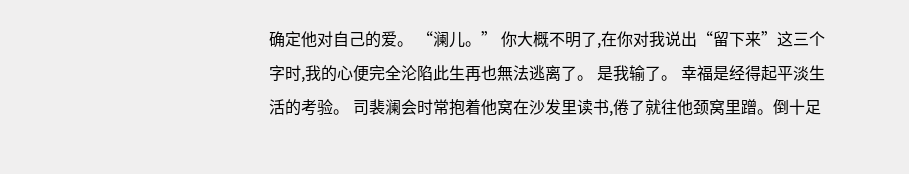确定他对自己的爱。 “澜儿。” 你大概不明了,在你对我说出“留下来”这三个字时,我的心便完全沦陷此生再也無法逃离了。 是我输了。 幸福是经得起平淡生活的考验。 司裴澜会时常抱着他窝在沙发里读书,倦了就往他颈窝里蹭。倒十足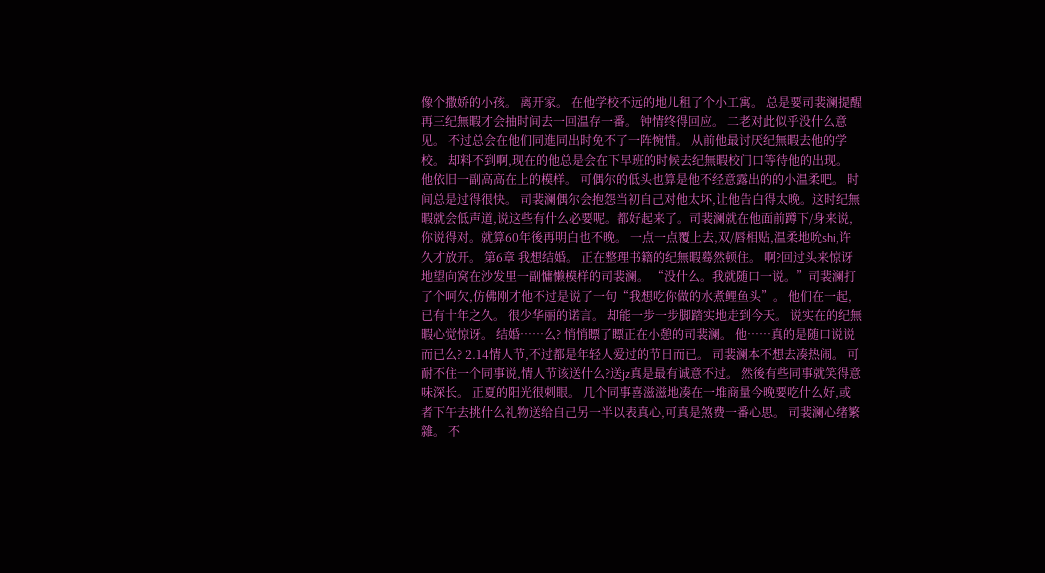像个撒娇的小孩。 离开家。 在他学校不远的地儿租了个小工寓。 总是要司裴澜提醒再三纪無暇才会抽时间去一回温存一番。 钟情终得回应。 二老对此似乎没什么意见。 不过总会在他们同進同出时免不了一阵惋惜。 从前他最讨厌纪無暇去他的学校。 却料不到啊,现在的他总是会在下早班的时候去纪無暇校门口等待他的出现。 他依旧一副高高在上的模样。 可偶尔的低头也算是他不经意露出的的小温柔吧。 时间总是过得很快。 司裴澜偶尔会抱怨当初自己对他太坏,让他告白得太晚。这时纪無暇就会低声道,说这些有什么必要呢。都好起来了。司裴澜就在他面前蹲下/身来说,你说得对。就算60年後再明白也不晚。 一点一点覆上去,双/唇相贴,温柔地吮shi,许久才放开。 第6章 我想结婚。 正在整理书籍的纪無暇蓦然顿住。 啊?回过头来惊讶地望向窝在沙发里一副慵懒模样的司裴澜。 “没什么。我就随口一说。”司裴澜打了个呵欠,仿佛刚才他不过是说了一句“我想吃你做的水煮鲤鱼头”。 他们在一起,已有十年之久。 很少华丽的诺言。 却能一步一步脚踏实地走到今天。 说实在的纪無暇心觉惊讶。 结婚……么? 悄悄瞟了瞟正在小憩的司裴澜。 他……真的是随口说说而已么? 2.14情人节,不过都是年轻人爱过的节日而已。 司裴澜本不想去凑热闹。 可耐不住一个同事说,情人节该送什么?送jz真是最有诚意不过。 然後有些同事就笑得意味深长。 正夏的阳光很刺眼。 几个同事喜滋滋地凑在一堆商量今晚要吃什么好,或者下午去挑什么礼物送给自己另一半以表真心,可真是煞费一番心思。 司裴澜心绪繁雜。 不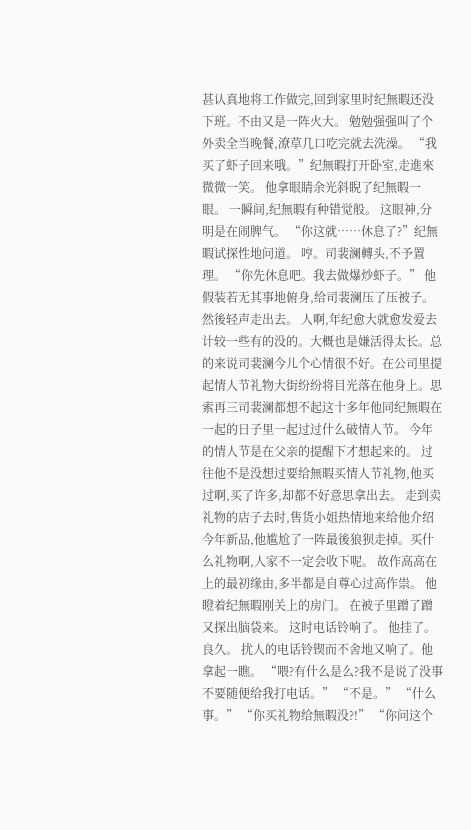甚认真地将工作做完,回到家里时纪無暇还没下班。不由又是一阵火大。 勉勉强强叫了个外卖全当晚餐,潦草几口吃完就去洗澡。 “我买了虾子回来哦。”纪無暇打开卧室,走進來微微一笑。 他拿眼睛余光斜睨了纪無暇一眼。 一瞬间,纪無暇有种错觉般。 这眼神,分明是在闹脾气。 “你这就……休息了?”纪無暇试探性地问道。 哼。司裴澜轉头,不予置理。 “你先休息吧。我去做爆炒虾子。” 他假装若无其事地俯身,给司裴澜压了压被子。然後轻声走出去。 人啊,年纪愈大就愈发爱去计较一些有的没的。大概也是嫌活得太长。总的来说司裴澜今儿个心情很不好。在公司里提起情人节礼物大街纷纷将目光落在他身上。思索再三司裴澜都想不起这十多年他同纪無暇在一起的日子里一起过过什么破情人节。 今年的情人节是在父亲的提醒下才想起来的。 过往他不是没想过要给無暇买情人节礼物,他买过啊,买了许多,却都不好意思拿出去。 走到卖礼物的店子去时,售货小姐热情地来给他介绍今年新品,他尴尬了一阵最後狼狈走掉。买什么礼物啊,人家不一定会收下呢。 故作高高在上的最初缘由,多半都是自尊心过高作祟。 他瞪着纪無暇刚关上的房门。 在被子里蹭了蹭又探出脑袋来。 这时电话铃响了。 他挂了。 良久。 扰人的电话铃锲而不舍地又响了。他拿起一瞧。 “喂?有什么是么?我不是说了没事不要随便给我打电话。” “不是。” “什么事。” “你买礼物给無暇没?!” “你问这个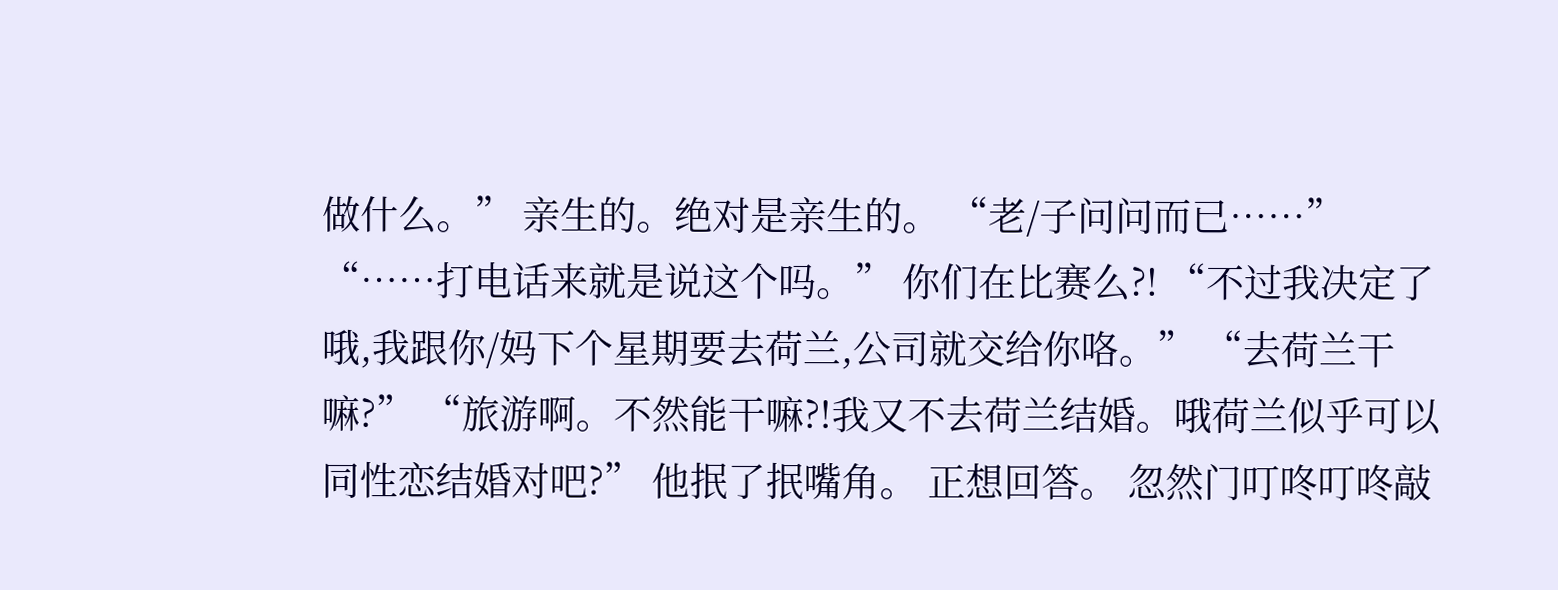做什么。” 亲生的。绝对是亲生的。 “老/子问问而已……” “……打电话来就是说这个吗。” 你们在比赛么?! “不过我决定了哦,我跟你/妈下个星期要去荷兰,公司就交给你咯。” “去荷兰干嘛?” “旅游啊。不然能干嘛?!我又不去荷兰结婚。哦荷兰似乎可以同性恋结婚对吧?” 他抿了抿嘴角。 正想回答。 忽然门叮咚叮咚敲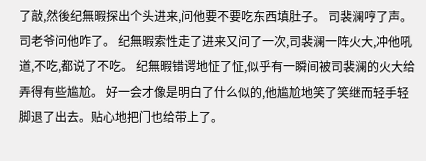了敲,然後纪無暇探出个头进来,问他要不要吃东西填肚子。 司裴澜哼了声。 司老爷问他咋了。 纪無暇索性走了进来又问了一次,司裴澜一阵火大,冲他吼道,不吃,都说了不吃。 纪無暇错谔地怔了怔,似乎有一瞬间被司裴澜的火大给弄得有些尴尬。 好一会才像是明白了什么似的,他尴尬地笑了笑继而轻手轻脚退了出去。贴心地把门也给带上了。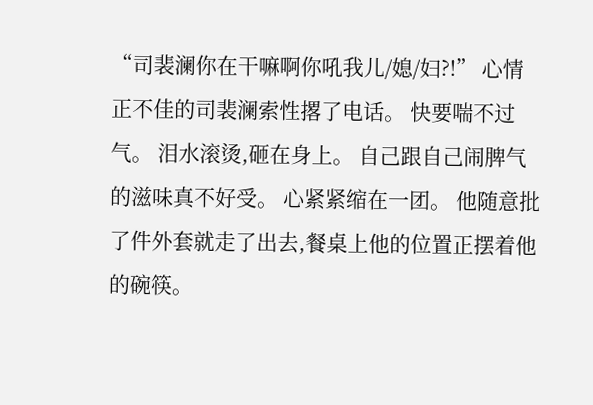“司裴澜你在干嘛啊你吼我儿/媳/妇?!” 心情正不佳的司裴澜索性撂了电话。 快要喘不过气。 泪水滚烫,砸在身上。 自己跟自己闹脾气的滋味真不好受。 心紧紧缩在一团。 他随意批了件外套就走了出去,餐桌上他的位置正摆着他的碗筷。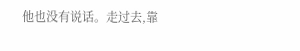他也没有说话。走过去,靠